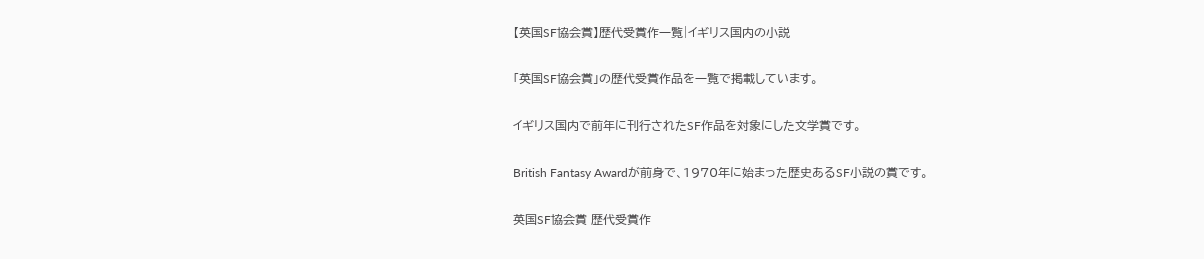【英国SF協会賞】歴代受賞作一覧|イギリス国内の小説

「英国SF協会賞」の歴代受賞作品を一覧で掲載しています。

イギリス国内で前年に刊行されたSF作品を対象にした文学賞です。

British Fantasy Awardが前身で、1970年に始まった歴史あるSF小説の賞です。

英国SF協会賞 歴代受賞作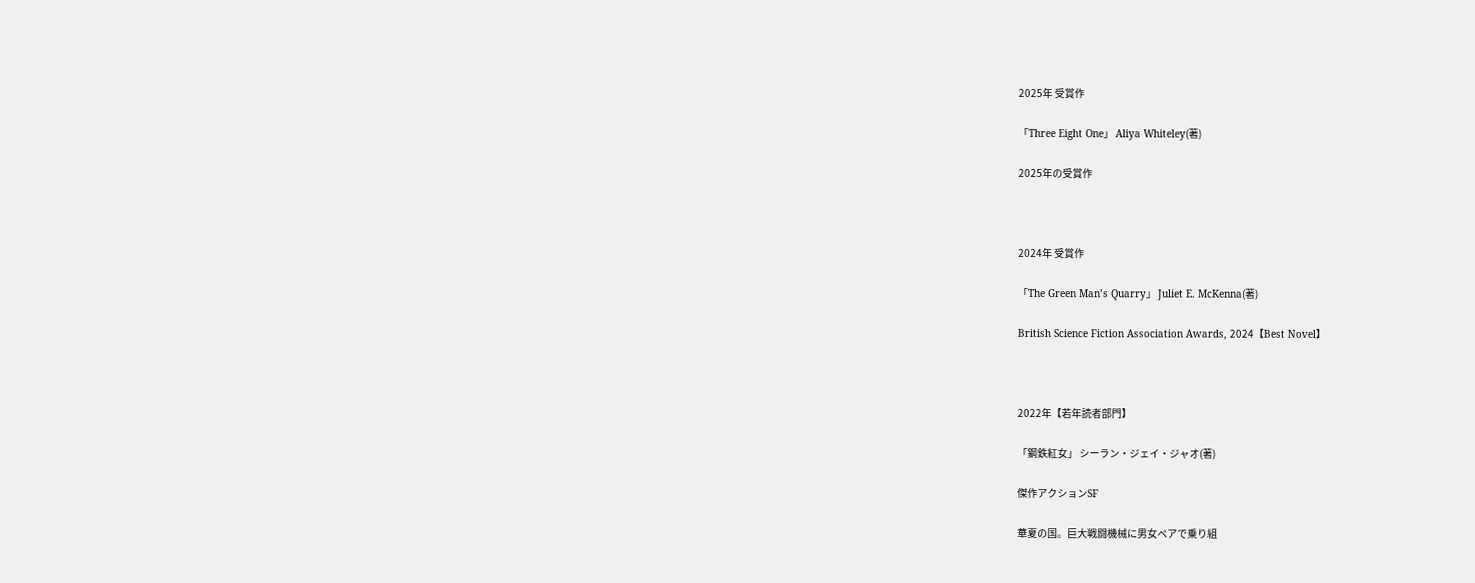2025年 受賞作

「Three Eight One」 Aliya Whiteley(著)

2025年の受賞作



2024年 受賞作

「The Green Man’s Quarry」 Juliet E. McKenna(著)

British Science Fiction Association Awards, 2024【Best Novel】



2022年【若年読者部門】

「鋼鉄紅女」 シーラン・ジェイ・ジャオ(著)

傑作アクションSF

華夏の国。巨大戦闘機械に男女ペアで乗り組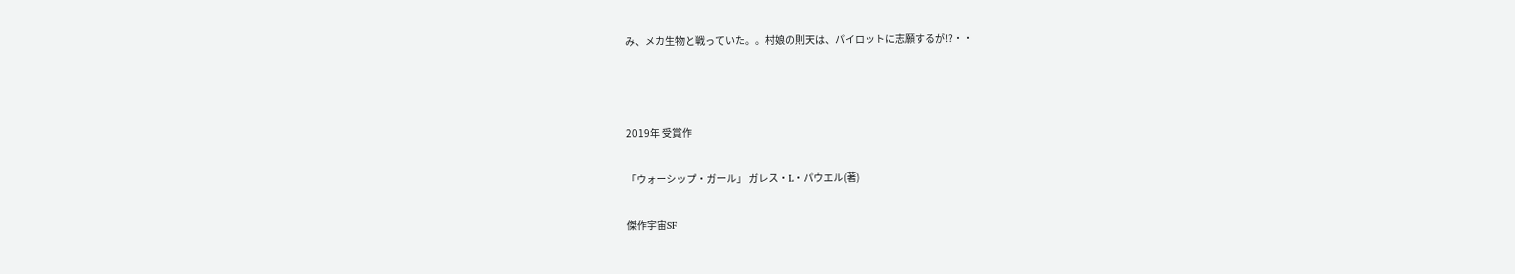み、メカ生物と戦っていた。。村娘の則天は、パイロットに志願するが!?・・



2019年 受賞作

「ウォーシップ・ガール」 ガレス・L・パウエル(著)

傑作宇宙SF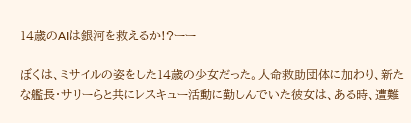14歳のAIは銀河を救えるか!?ーー

ぼくは、ミサイルの姿をした14歳の少女だった。人命救助団体に加わり、新たな艦長・サリーらと共にレスキュー活動に勤しんでいた彼女は、ある時、遭難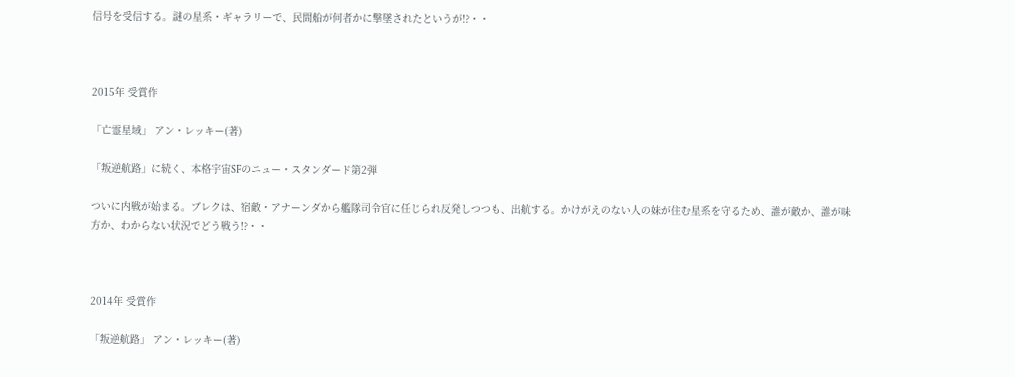信号を受信する。謎の星系・ギャラリーで、民間船が何者かに撃墜されたというが!?・・



2015年 受賞作

「亡霊星域」 アン・レッキー(著)

「叛逆航路」に続く、本格宇宙SFのニュー・スタンダード第2弾

ついに内戦が始まる。ブレクは、宿敵・アナーンダから艦隊司令官に任じられ反発しつつも、出航する。かけがえのない人の妹が住む星系を守るため、誰が敵か、誰が味方か、わからない状況でどう戦う!?・・



2014年 受賞作

「叛逆航路」 アン・レッキー(著)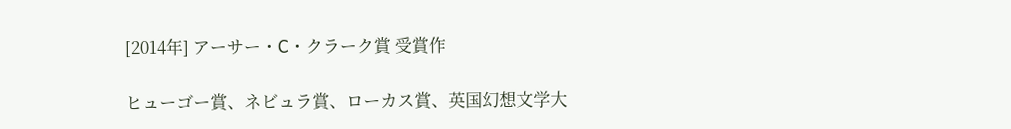[2014年] アーサー・C・クラーク賞 受賞作

ヒューゴー賞、ネビュラ賞、ローカス賞、英国幻想文学大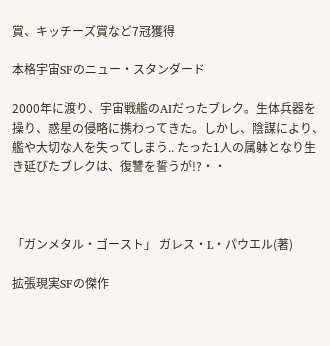賞、キッチーズ賞など7冠獲得

本格宇宙SFのニュー・スタンダード

2000年に渡り、宇宙戦艦のAIだったブレク。生体兵器を操り、惑星の侵略に携わってきた。しかし、陰謀により、艦や大切な人を失ってしまう.. たった1人の属躰となり生き延びたブレクは、復讐を誓うが!?・・



「ガンメタル・ゴースト」 ガレス・L・パウエル(著)

拡張現実SFの傑作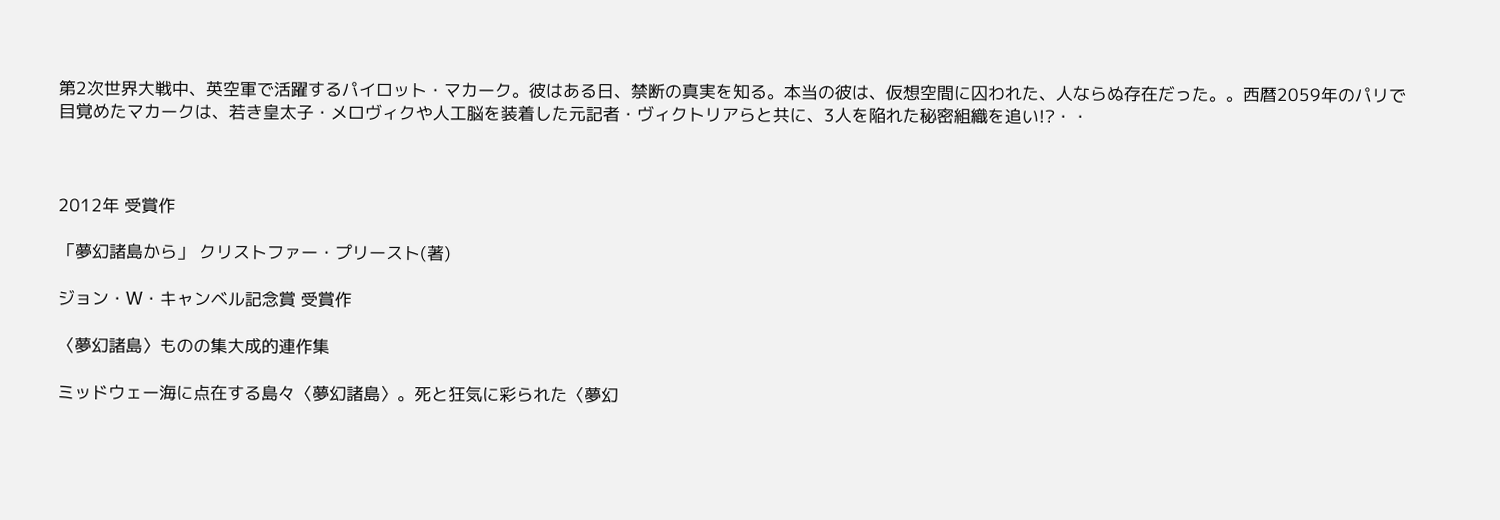第2次世界大戦中、英空軍で活躍するパイロット・マカーク。彼はある日、禁断の真実を知る。本当の彼は、仮想空間に囚われた、人ならぬ存在だった。。西暦2059年のパリで目覚めたマカークは、若き皇太子・メロヴィクや人工脳を装着した元記者・ヴィクトリアらと共に、3人を陥れた秘密組織を追い!?・・



2012年 受賞作

「夢幻諸島から」 クリストファー・プリースト(著)

ジョン・W・キャンベル記念賞 受賞作

〈夢幻諸島〉ものの集大成的連作集

ミッドウェー海に点在する島々〈夢幻諸島〉。死と狂気に彩られた〈夢幻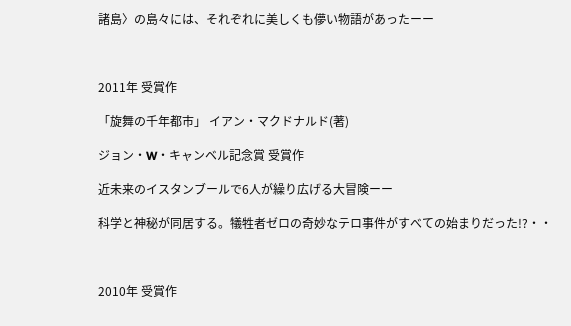諸島〉の島々には、それぞれに美しくも儚い物語があったーー



2011年 受賞作

「旋舞の千年都市」 イアン・マクドナルド(著)

ジョン・W・キャンベル記念賞 受賞作

近未来のイスタンブールで6人が繰り広げる大冒険ーー

科学と神秘が同居する。犠牲者ゼロの奇妙なテロ事件がすべての始まりだった!?・・



2010年 受賞作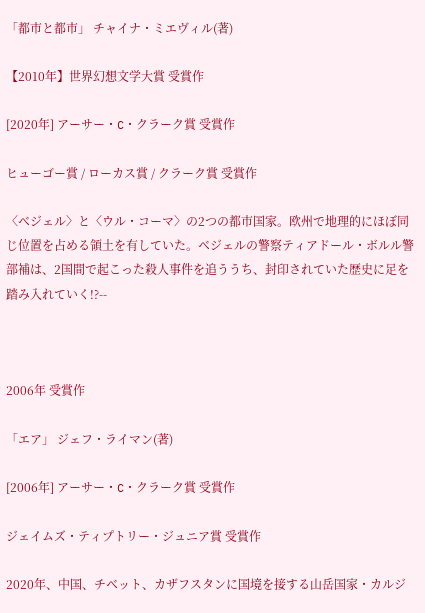「都市と都市」 チャイナ・ミエヴィル(著)

【2010年】世界幻想文学大賞 受賞作

[2020年] アーサー・C・クラーク賞 受賞作

ヒューゴー賞 / ローカス賞 / クラーク賞 受賞作

〈ベジェル〉と〈ウル・コーマ〉の2つの都市国家。欧州で地理的にほぼ同じ位置を占める領土を有していた。ベジェルの警察ティアドール・ボルル警部補は、2国間で起こった殺人事件を追ううち、封印されていた歴史に足を踏み入れていく!?--



2006年 受賞作

「エア」 ジェフ・ライマン(著)

[2006年] アーサー・C・クラーク賞 受賞作

ジェイムズ・ティプトリー・ジュニア賞 受賞作

2020年、中国、チベット、カザフスタンに国境を接する山岳国家・カルジ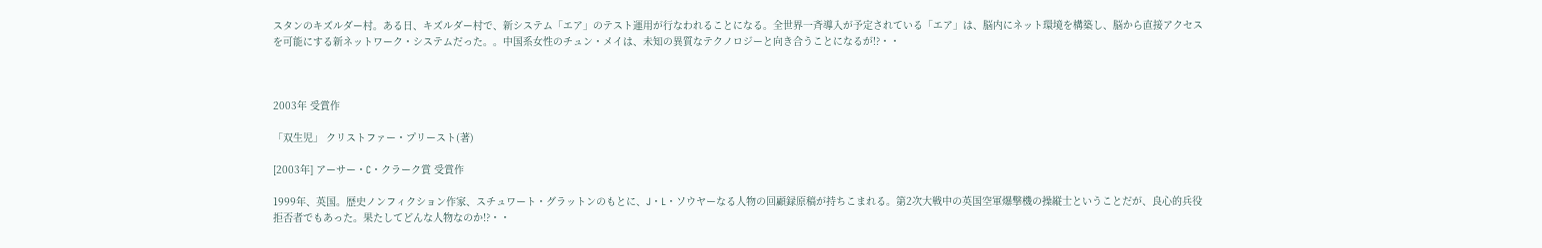スタンのキズルダー村。ある日、キズルダー村で、新システム「エア」のテスト運用が行なわれることになる。全世界一斉導入が予定されている「エア」は、脳内にネット環境を構築し、脳から直接アクセスを可能にする新ネットワーク・システムだった。。中国系女性のチュン・メイは、未知の異質なテクノロジーと向き合うことになるが!?・・



2003年 受賞作

「双生児」 クリストファー・プリースト(著)

[2003年] アーサー・C・クラーク賞 受賞作

1999年、英国。歴史ノンフィクション作家、スチュワート・グラットンのもとに、J・L・ソウヤーなる人物の回顧録原稿が持ちこまれる。第2次大戦中の英国空軍爆撃機の操縦士ということだが、良心的兵役拒否者でもあった。果たしてどんな人物なのか!?・・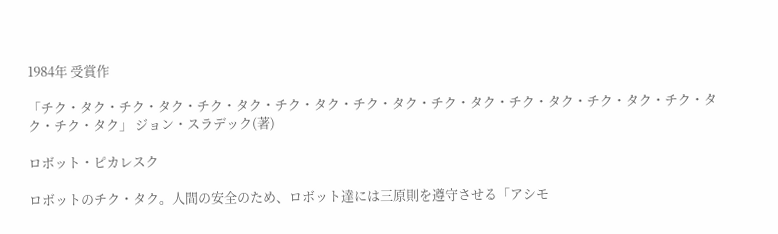1984年 受賞作

「チク・タク・チク・タク・チク・タク・チク・タク・チク・タク・チク・タク・チク・タク・チク・タク・チク・タク・チク・タク」 ジョン・スラデック(著)

ロボット・ピカレスク

ロボットのチク・タク。人間の安全のため、ロボット達には三原則を遵守させる「アシモ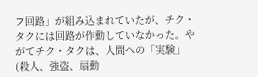フ回路」が組み込まれていたが、チク・タクには回路が作動していなかった。やがてチク・タクは、人間への「実験」(殺人、強盗、扇動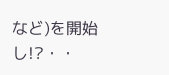など)を開始し!?・・